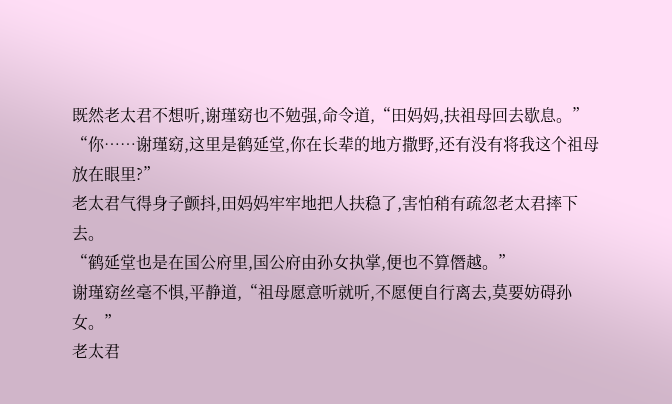既然老太君不想听,谢瑾窈也不勉强,命令道,“田妈妈,扶祖母回去歇息。”
“你……谢瑾窈,这里是鹤延堂,你在长辈的地方撒野,还有没有将我这个祖母放在眼里?”
老太君气得身子颤抖,田妈妈牢牢地把人扶稳了,害怕稍有疏忽老太君摔下去。
“鹤延堂也是在国公府里,国公府由孙女执掌,便也不算僭越。”
谢瑾窈丝毫不惧,平静道,“祖母愿意听就听,不愿便自行离去,莫要妨碍孙女。”
老太君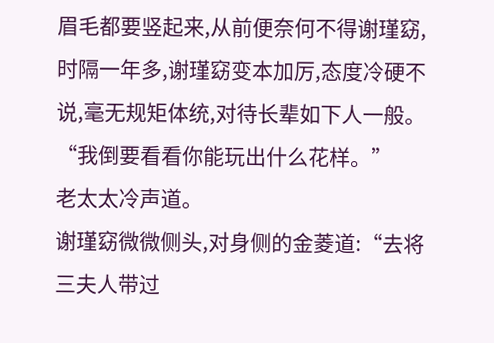眉毛都要竖起来,从前便奈何不得谢瑾窈,时隔一年多,谢瑾窈变本加厉,态度冷硬不说,毫无规矩体统,对待长辈如下人一般。
“我倒要看看你能玩出什么花样。”
老太太冷声道。
谢瑾窈微微侧头,对身侧的金菱道:“去将三夫人带过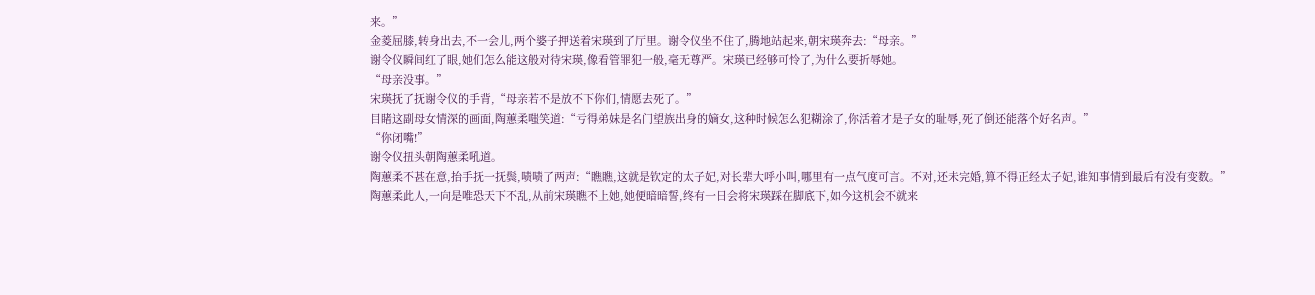来。”
金菱屈膝,转身出去,不一会儿,两个婆子押送着宋瑛到了厅里。谢令仪坐不住了,腾地站起来,朝宋瑛奔去:“母亲。”
谢令仪瞬间红了眼,她们怎么能这般对待宋瑛,像看管罪犯一般,毫无尊严。宋瑛已经够可怜了,为什么要折辱她。
“母亲没事。”
宋瑛抚了抚谢令仪的手背,“母亲若不是放不下你们,情愿去死了。”
目睹这副母女情深的画面,陶蕙柔嗤笑道:“亏得弟妹是名门望族出身的嫡女,这种时候怎么犯糊涂了,你活着才是子女的耻辱,死了倒还能落个好名声。”
“你闭嘴!”
谢令仪扭头朝陶蕙柔吼道。
陶蕙柔不甚在意,抬手抚一抚鬓,啧啧了两声:“瞧瞧,这就是钦定的太子妃,对长辈大呼小叫,哪里有一点气度可言。不对,还未完婚,算不得正经太子妃,谁知事情到最后有没有变数。”
陶蕙柔此人,一向是唯恐天下不乱,从前宋瑛瞧不上她,她便暗暗誓,终有一日会将宋瑛踩在脚底下,如今这机会不就来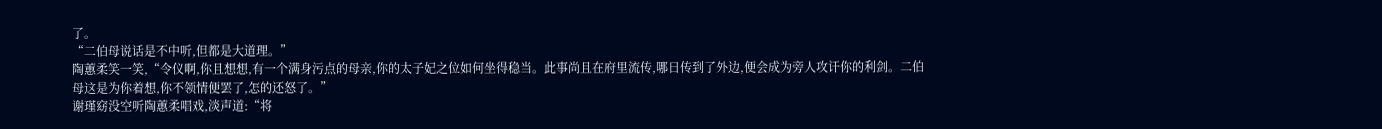了。
“二伯母说话是不中听,但都是大道理。”
陶蕙柔笑一笑,“令仪啊,你且想想,有一个满身污点的母亲,你的太子妃之位如何坐得稳当。此事尚且在府里流传,哪日传到了外边,便会成为旁人攻讦你的利剑。二伯母这是为你着想,你不领情便罢了,怎的还怒了。”
谢瑾窈没空听陶蕙柔唱戏,淡声道:“将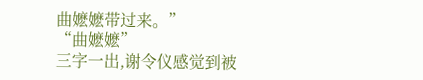曲嬷嬷带过来。”
“曲嬷嬷”
三字一出,谢令仪感觉到被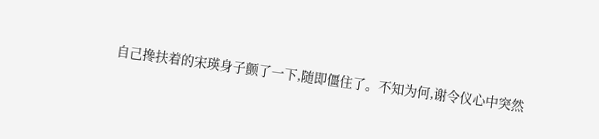自己搀扶着的宋瑛身子颤了一下,随即僵住了。不知为何,谢令仪心中突然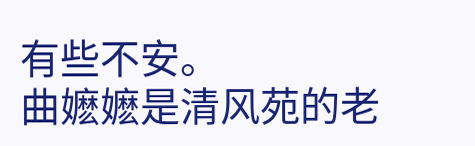有些不安。
曲嬷嬷是清风苑的老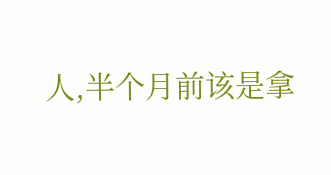人,半个月前该是拿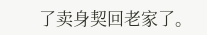了卖身契回老家了。